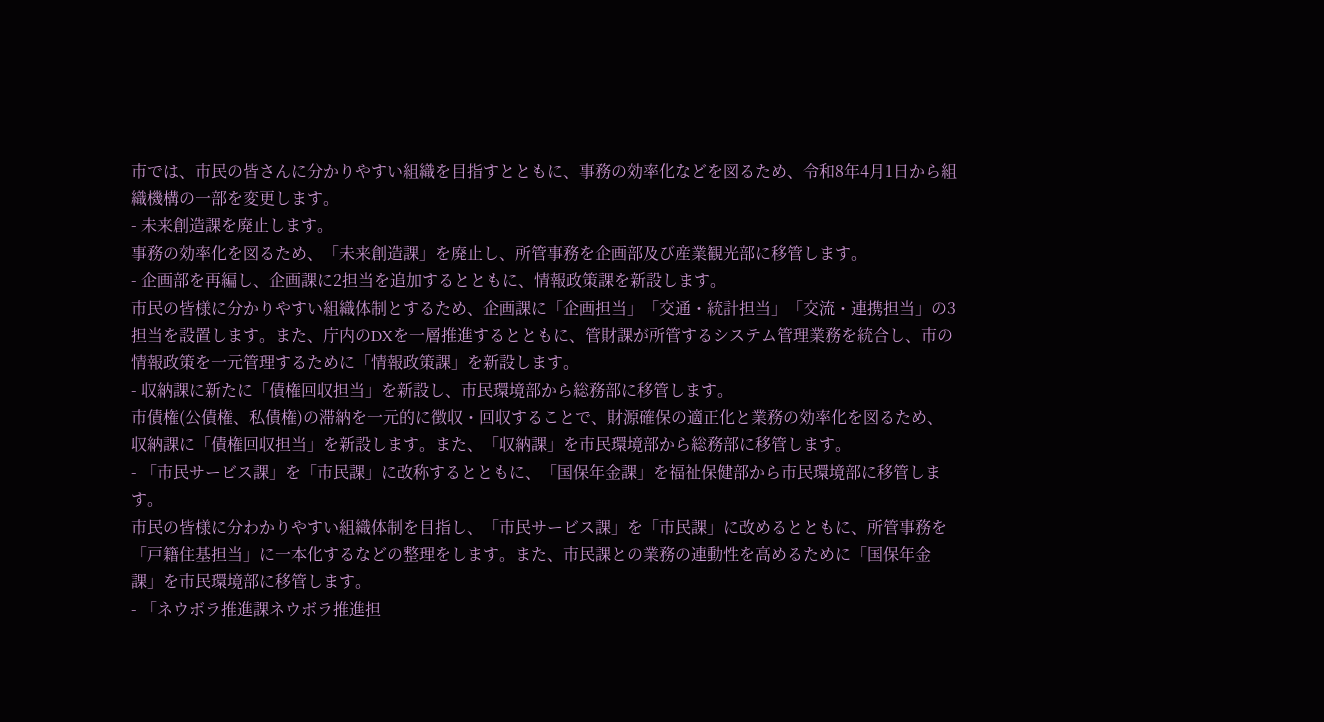市では、市民の皆さんに分かりやすい組織を目指すとともに、事務の効率化などを図るため、令和8年4月1日から組織機構の一部を変更します。
- 未来創造課を廃止します。
事務の効率化を図るため、「未来創造課」を廃止し、所管事務を企画部及び産業観光部に移管します。
- 企画部を再編し、企画課に2担当を追加するとともに、情報政策課を新設します。
市民の皆様に分かりやすい組織体制とするため、企画課に「企画担当」「交通・統計担当」「交流・連携担当」の3担当を設置します。また、庁内のDXを一層推進するとともに、管財課が所管するシステム管理業務を統合し、市の情報政策を一元管理するために「情報政策課」を新設します。
- 収納課に新たに「債権回収担当」を新設し、市民環境部から総務部に移管します。
市債権(公債権、私債権)の滞納を一元的に徴収・回収することで、財源確保の適正化と業務の効率化を図るため、収納課に「債権回収担当」を新設します。また、「収納課」を市民環境部から総務部に移管します。
- 「市民サービス課」を「市民課」に改称するとともに、「国保年金課」を福祉保健部から市民環境部に移管します。
市民の皆様に分わかりやすい組織体制を目指し、「市民サービス課」を「市民課」に改めるとともに、所管事務を「戸籍住基担当」に一本化するなどの整理をします。また、市民課との業務の連動性を高めるために「国保年金課」を市民環境部に移管します。
- 「ネウボラ推進課ネウボラ推進担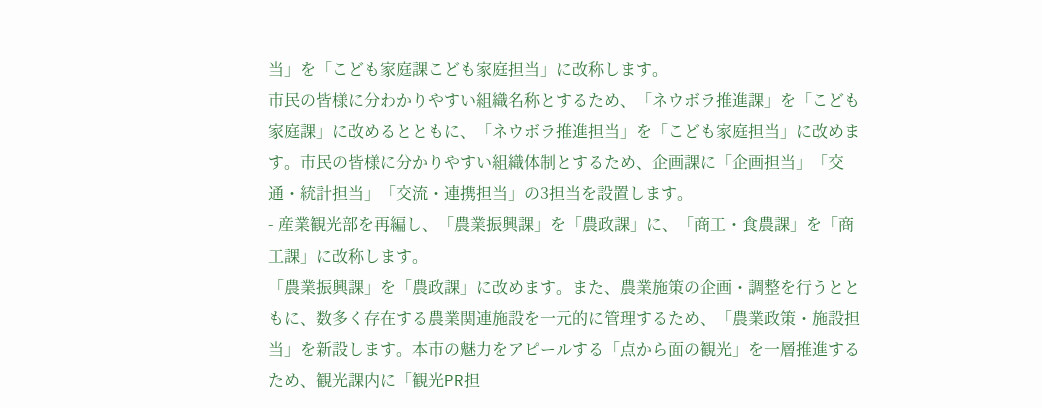当」を「こども家庭課こども家庭担当」に改称します。
市民の皆様に分わかりやすい組織名称とするため、「ネウボラ推進課」を「こども家庭課」に改めるとともに、「ネウボラ推進担当」を「こども家庭担当」に改めます。市民の皆様に分かりやすい組織体制とするため、企画課に「企画担当」「交通・統計担当」「交流・連携担当」の3担当を設置します。
- 産業観光部を再編し、「農業振興課」を「農政課」に、「商工・食農課」を「商工課」に改称します。
「農業振興課」を「農政課」に改めます。また、農業施策の企画・調整を行うとともに、数多く存在する農業関連施設を一元的に管理するため、「農業政策・施設担当」を新設します。本市の魅力をアピールする「点から面の観光」を一層推進するため、観光課内に「観光PR担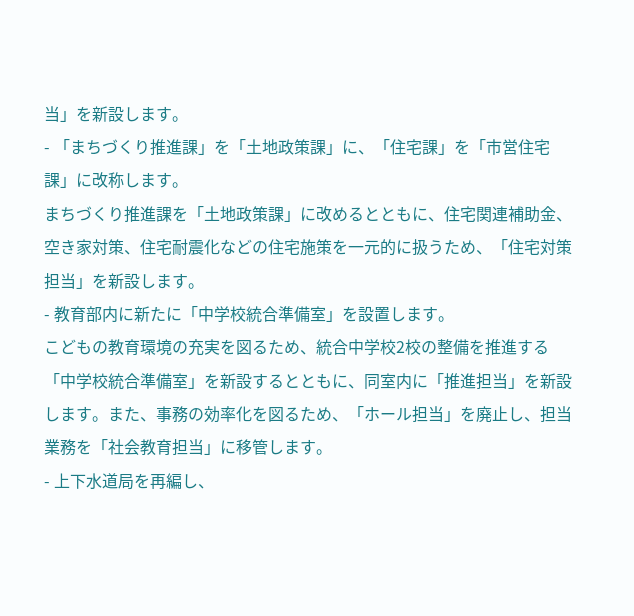当」を新設します。
- 「まちづくり推進課」を「土地政策課」に、「住宅課」を「市営住宅課」に改称します。
まちづくり推進課を「土地政策課」に改めるとともに、住宅関連補助金、空き家対策、住宅耐震化などの住宅施策を一元的に扱うため、「住宅対策担当」を新設します。
- 教育部内に新たに「中学校統合準備室」を設置します。
こどもの教育環境の充実を図るため、統合中学校2校の整備を推進する「中学校統合準備室」を新設するとともに、同室内に「推進担当」を新設します。また、事務の効率化を図るため、「ホール担当」を廃止し、担当業務を「社会教育担当」に移管します。
- 上下水道局を再編し、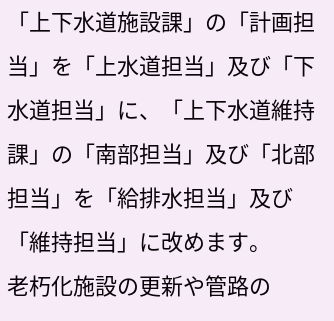「上下水道施設課」の「計画担当」を「上水道担当」及び「下水道担当」に、「上下水道維持課」の「南部担当」及び「北部担当」を「給排水担当」及び「維持担当」に改めます。
老朽化施設の更新や管路の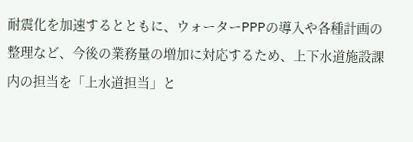耐震化を加速するとともに、ウォーターPPPの導入や各種計画の整理など、今後の業務量の増加に対応するため、上下水道施設課内の担当を「上水道担当」と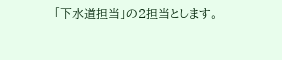「下水道担当」の2担当とします。